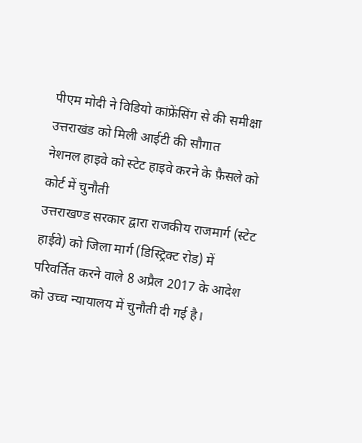पीएम मोदी ने विडियो कांफ्रेंसिंग से की समीक्षा
उत्तराखंड को मिली आईटी की सौगात
नेशनल हाइवे को स्टेट हाइवे करने के फ़ैसले को कोर्ट में चुनौती
उत्तराखण्ड सरकार द्वारा राजकीय राजमार्ग (स्टेट हाईवे) को जिला मार्ग (डिस्ट्रिक्ट रोड) में परिवर्तित करने वाले 8 अप्रैल 2017 के आदेश को उच्च न्यायालय में चुनौती दी गई है।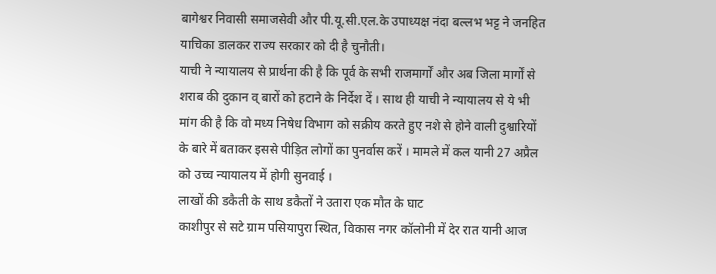बागेश्वर निवासी समाजसेवी और पी.यू.सी.एल.के उपाध्यक्ष नंदा बल्लभ भट्ट ने जनहित याचिका डालकर राज्य सरकार को दी है चुनौती।
याची ने न्यायालय से प्रार्थना की है कि पूर्व के सभी राजमार्गों और अब जिला मार्गों से शराब की दुकान व् बारों को हटाने के निर्देश दें । साथ ही याची ने न्यायालय से ये भी मांग की है कि वो मध्य निषेध विभाग को सक्रीय करते हुए नशे से होने वाली दुश्वारियों के बारे में बताकर इससे पीड़ित लोगों का पुनर्वास करें । मामले में कल यानी 27 अप्रैल को उच्च न्यायालय में होगी सुनवाई ।
लाखों की डकैती के साथ डकैतों ने उतारा एक मौत के घाट
काशीपुर से सटे ग्राम पसियापुरा स्थित, विकास नगर कॉलोनी में देर रात यानी आज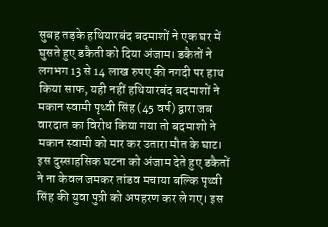सुबह तड़के हथियारबंद बदमाशों ने एक घर में घुसते हुए डकैती को दिया अंजाम। डकैतों ने लगभग 13 से 14 लाख रुपए की नगदी पर हाथ किया साफ, यही नहीं हथियारबंद बदमाशों ने मकान स्वामी पृथ्वी सिंह (45 वर्ष) द्वारा जब वारदात का विरोध किया गया तो बदमाशो ने मकान स्वामी को मार कर उतारा मौत के घाट।
इस दुस्साहसिक घटना को अंजाम देते हुए डकैतों ने ना केवल जमकर तांडव मचाया बल्कि पृथ्वी सिंह की युवा पुत्री को अपहरण कर ले गए। इस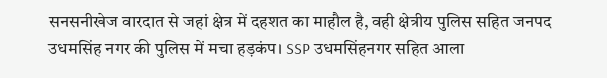सनसनीखेज वारदात से जहां क्षेत्र में दहशत का माहौल है, वही क्षेत्रीय पुलिस सहित जनपद उधमसिंह नगर की पुलिस में मचा हड़कंप। SSP उधमसिंहनगर सहित आला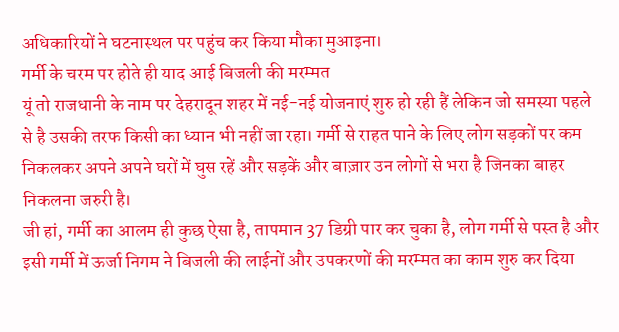अधिकारियों ने घटनास्थल पर पहुंच कर किया मौका मुआइना।
गर्मी के चरम पर होते ही याद आई बिजली की मरम्मत
यूं तो राजधानी के नाम पर देहरादून शहर में नई-नई योजनाएं शुरु हो रही हैं लेकिन जो समस्या पहले से है उसकी तरफ किसी का ध्यान भी नहीं जा रहा। गर्मी से राहत पाने के लिए लोग सड़कों पर कम निकलकर अपने अपने घरों में घुस रहें और सड़कें और बाज़ार उन लोगों से भरा है जिनका बाहर निकलना जरुरी है।
जी हां, गर्मी का आलम ही कुछ ऐसा है, तापमान 37 डिग्री पार कर चुका है, लोग गर्मी से पस्त है और इसी गर्मी में ऊर्जा निगम ने बिजली की लाईनों और उपकरणों की मरम्मत का काम शुरु कर दिया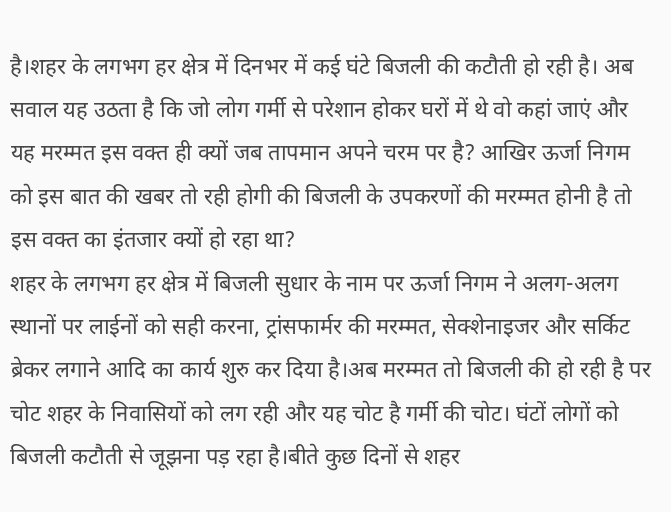है।शहर के लगभग हर क्षेत्र में दिनभर में कई घंटे बिजली की कटौती हो रही है। अब सवाल यह उठता है कि जो लोग गर्मी से परेशान होकर घरों में थे वो कहां जाएं और यह मरम्मत इस वक्त ही क्यों जब तापमान अपने चरम पर है? आखिर ऊर्जा निगम को इस बात की खबर तो रही होगी की बिजली के उपकरणों की मरम्मत होनी है तो इस वक्त का इंतजार क्यों हो रहा था?
शहर के लगभग हर क्षेत्र में बिजली सुधार के नाम पर ऊर्जा निगम ने अलग-अलग स्थानों पर लाईनों को सही करना, ट्रांसफार्मर की मरम्मत, सेक्शेनाइजर और सर्किट ब्रेकर लगाने आदि का कार्य शुरु कर दिया है।अब मरम्मत तो बिजली की हो रही है पर चोट शहर के निवासियों को लग रही और यह चोट है गर्मी की चोट। घंटों लोगों को बिजली कटौती से जूझना पड़ रहा है।बीते कुछ दिनों से शहर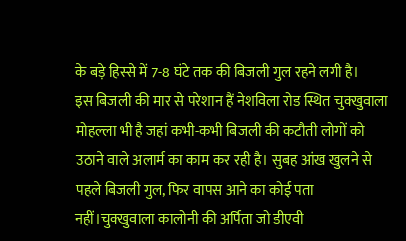के बड़े हिस्से में 7-8 घंटे तक की बिजली गुल रहने लगी है।
इस बिजली की मार से परेशान हैं नेशविला रोड स्थित चुक्खुवाला मोहल्ला भी है जहां कभी-कभी बिजली की कटौती लोगों को उठाने वाले अलार्म का काम कर रही है। सुबह आंख खुलने से पहले बिजली गुल, फिर वापस आने का कोई पता नहीं।चुक्खुवाला कालोनी की अर्पिता जो डीएवी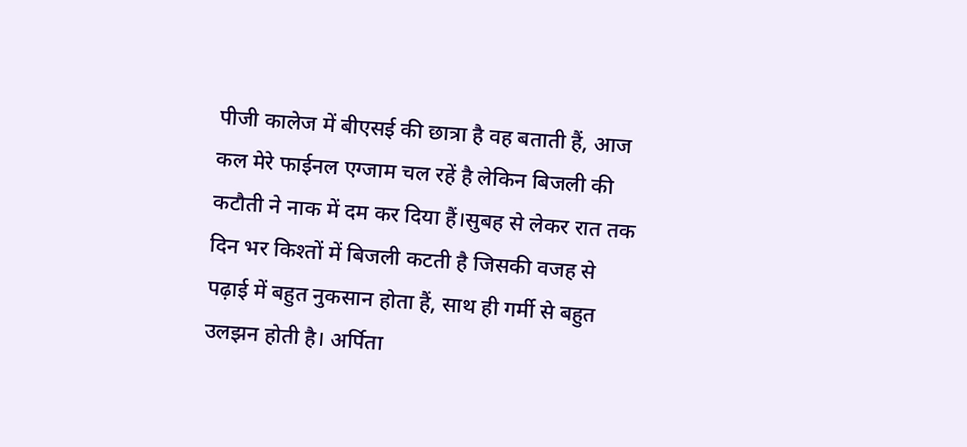पीजी कालेज में बीएसई की छात्रा है वह बताती हैं, आज कल मेरे फाईनल एग्जाम चल रहें है लेकिन बिजली की कटौती ने नाक में दम कर दिया हैं।सुबह से लेकर रात तक दिन भर किश्तों में बिजली कटती है जिसकी वजह से पढ़ाई में बहुत नुकसान होता हैं, साथ ही गर्मी से बहुत उलझन होती है। अर्पिता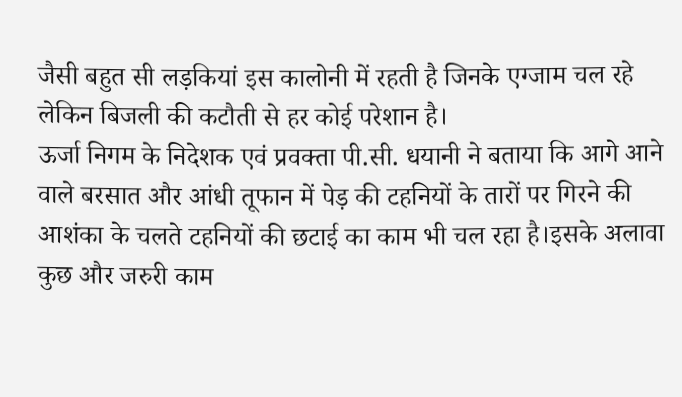जैसी बहुत सी लड़कियां इस कालोनी में रहती है जिनके एग्जाम चल रहे लेकिन बिजली की कटौती से हर कोई परेशान है।
ऊर्जा निगम के निदेशक एवं प्रवक्ता पी.सी. धयानी ने बताया कि आगे आने वाले बरसात और आंधी तूफान में पेड़ की टहनियों के तारों पर गिरने की आशंका के चलते टहनियों की छटाई का काम भी चल रहा है।इसके अलावा कुछ और जरुरी काम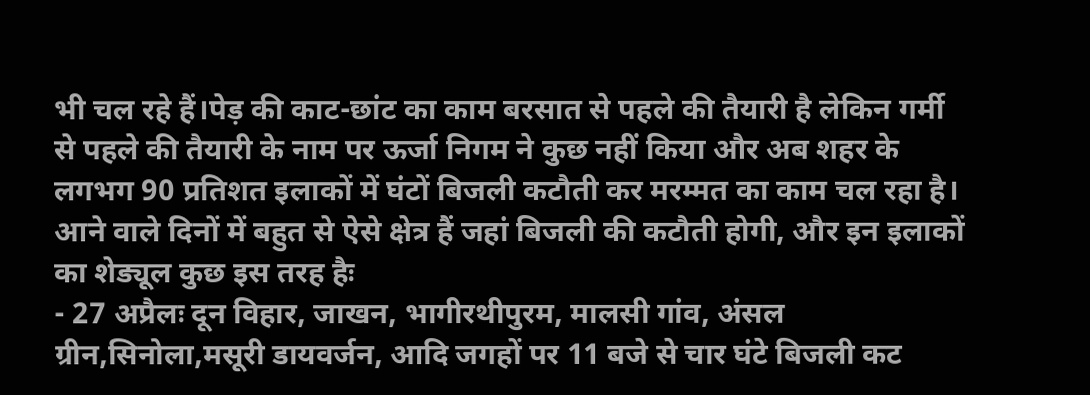भी चल रहे हैं।पेड़ की काट-छांट का काम बरसात से पहले की तैयारी है लेकिन गर्मी से पहले की तैयारी के नाम पर ऊर्जा निगम ने कुछ नहीं किया और अब शहर के लगभग 90 प्रतिशत इलाकों में घंटों बिजली कटौती कर मरम्मत का काम चल रहा है।
आने वाले दिनों में बहुत से ऐसे क्षेत्र हैं जहां बिजली की कटौती होगी, और इन इलाकों का शेड्यूल कुछ इस तरह हैः
- 27 अप्रैलः दून विहार, जाखन, भागीरथीपुरम, मालसी गांव, अंसल ग्रीन,सिनोला,मसूरी डायवर्जन, आदि जगहों पर 11 बजे से चार घंटे बिजली कट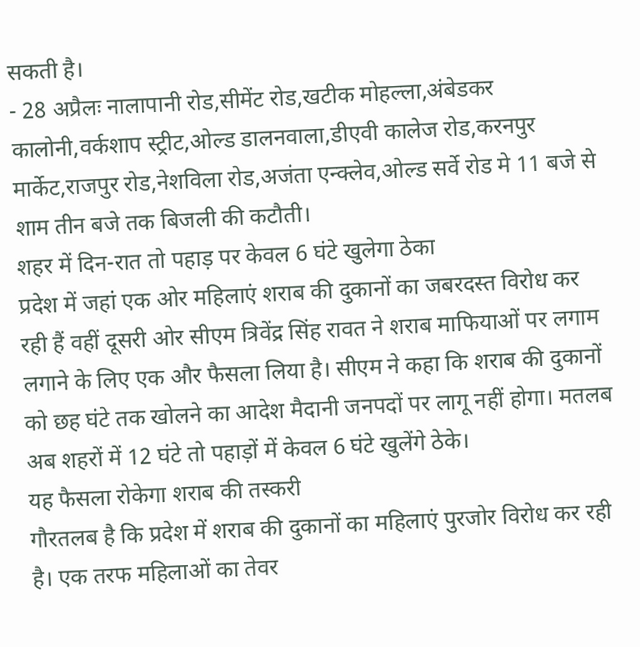सकती है।
- 28 अप्रैलः नालापानी रोड,सीमेंट रोड,खटीक मोहल्ला,अंबेडकर कालोनी,वर्कशाप स्ट्रीट,ओल्ड डालनवाला,डीएवी कालेज रोड,करनपुर मार्केट,राजपुर रोड,नेशविला रोड,अजंता एन्क्लेव,ओल्ड सर्वे रोड मे 11 बजे से शाम तीन बजे तक बिजली की कटौती।
शहर में दिन-रात तो पहाड़ पर केवल 6 घंटे खुलेगा ठेका
प्रदेश में जहां एक ओर महिलाएं शराब की दुकानों का जबरदस्त विरोध कर रही हैं वहीं दूसरी ओर सीएम त्रिवेंद्र सिंह रावत ने शराब माफियाओं पर लगाम लगाने के लिए एक और फैसला लिया है। सीएम ने कहा कि शराब की दुकानों को छह घंटे तक खोलने का आदेश मैदानी जनपदों पर लागू नहीं होगा। मतलब अब शहरों में 12 घंटे तो पहाड़ों में केवल 6 घंटे खुलेंगे ठेके।
यह फैसला रोकेगा शराब की तस्करी
गौरतलब है कि प्रदेश में शराब की दुकानों का महिलाएं पुरजोर विरोध कर रही है। एक तरफ महिलाओं का तेवर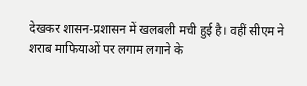देखकर शासन-प्रशासन में खलबली मची हुई है। वहीं सीएम ने शराब माफियाओं पर लगाम लगाने के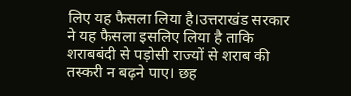लिए यह फैसला लिया है।उत्तराखंड सरकार ने यह फैसला इसलिए लिया है ताकि शराबबंदी से पड़ोसी राज्यों से शराब की तस्करी न बढ़ने पाए। छह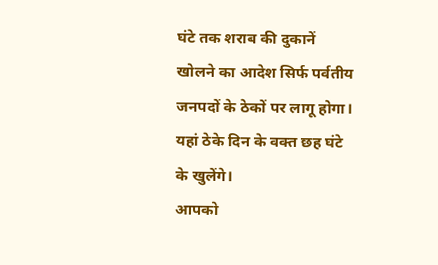घंटे तक शराब की दुकानें खोलने का आदेश सिर्फ पर्वतीय जनपदों के ठेकों पर लागू होगा। यहां ठेके दिन के वक्त छह घंटे के खुलेंगे।
आपको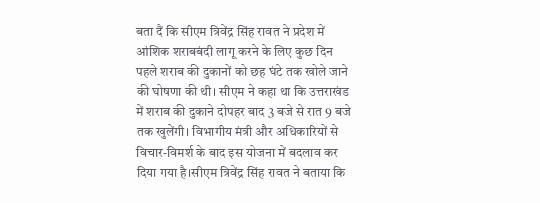बता दैं कि सीएम त्रिवेंद्र सिंह रावत ने प्रदेश में आंशिक शराबबंदी लागू करने के लिए कुछ दिन पहले शराब की दुकानों को छह घंटे तक खोले जाने की घोषणा की थी। सीएम ने कहा था कि उत्तराखंड में शराब की दुकाने दोपहर बाद 3 बजे से रात 9 बजे तक खुलेंगी। विभागीय मंत्री और अधिकारियों से विचार-विमर्श के बाद इस योजना में बदलाव कर दिया गया है।सीएम त्रिवेंद्र सिंह रावत ने बताया कि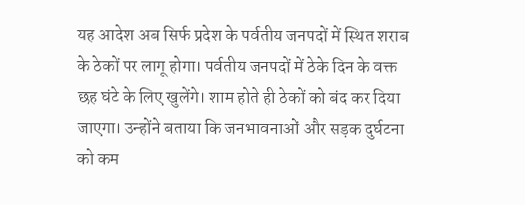यह आदेश अब सिर्फ प्रदेश के पर्वतीय जनपदों में स्थित शराब के ठेकों पर लागू होगा। पर्वतीय जनपदों में ठेके दिन के वक्त छह घंटे के लिए खुलेंगे। शाम होते ही ठेकों को बंद कर दिया जाएगा। उन्होंने बताया कि जनभावनाओं और सड़क दुर्घटना को कम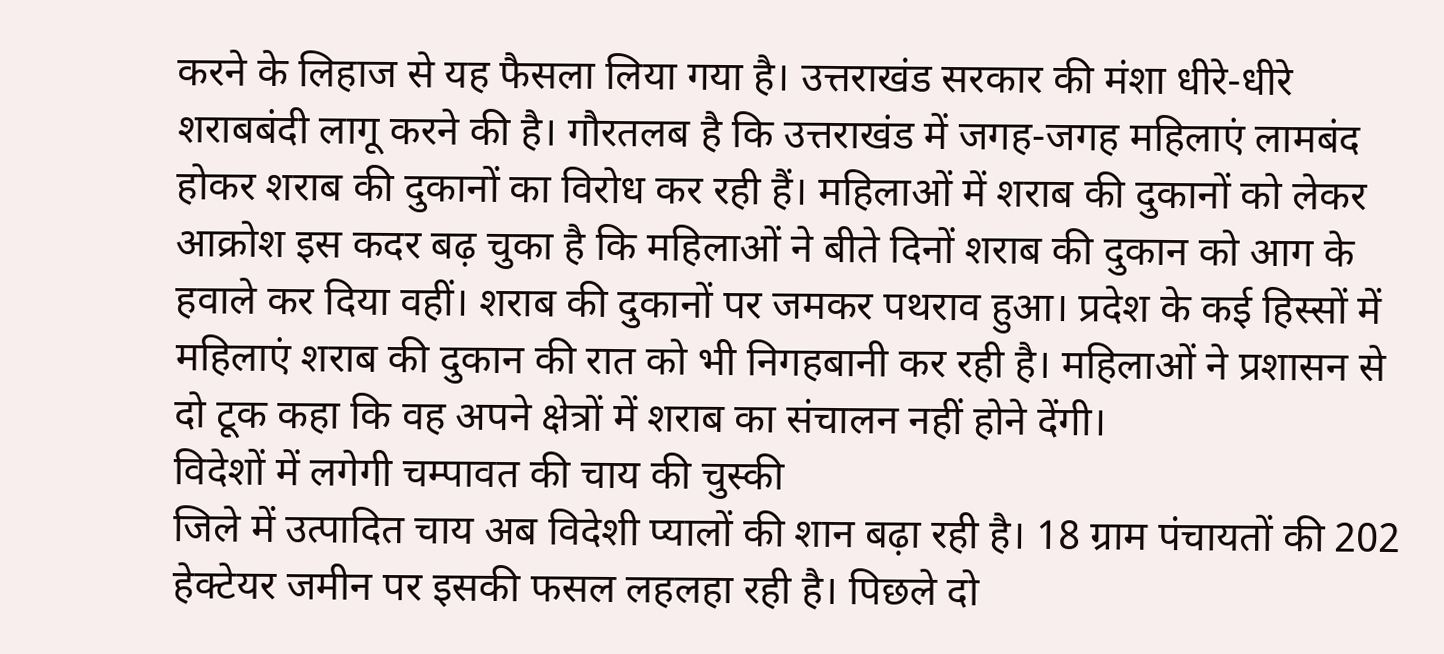करने के लिहाज से यह फैसला लिया गया है। उत्तराखंड सरकार की मंशा धीरे-धीरे शराबबंदी लागू करने की है। गौरतलब है कि उत्तराखंड में जगह-जगह महिलाएं लामबंद होकर शराब की दुकानों का विरोध कर रही हैं। महिलाओं में शराब की दुकानों को लेकर आक्रोश इस कदर बढ़ चुका है कि महिलाओं ने बीते दिनों शराब की दुकान को आग के हवाले कर दिया वहीं। शराब की दुकानों पर जमकर पथराव हुआ। प्रदेश के कई हिस्सों में महिलाएं शराब की दुकान की रात को भी निगहबानी कर रही है। महिलाओं ने प्रशासन से दो टूक कहा कि वह अपने क्षेत्रों में शराब का संचालन नहीं होने देंगी।
विदेशों में लगेगी चम्पावत की चाय की चुस्की
जिले में उत्पादित चाय अब विदेशी प्यालों की शान बढ़ा रही है। 18 ग्राम पंचायतों की 202 हेक्टेयर जमीन पर इसकी फसल लहलहा रही है। पिछले दो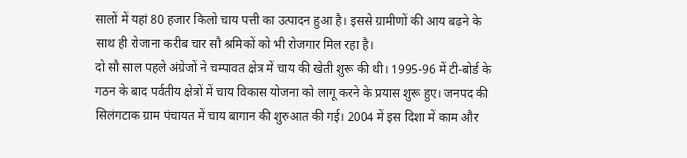सालों में यहां 80 हजार किलो चाय पत्ती का उत्पादन हुआ है। इससे ग्रामीणों की आय बढ़ने के साथ ही रोजाना करीब चार सौ श्रमिकों को भी रोजगार मिल रहा है।
दो सौ साल पहले अंग्रेजों ने चम्पावत क्षेत्र में चाय की खेती शुरू की थी। 1995-96 में टी-बोर्ड के गठन के बाद पर्वतीय क्षेत्रों में चाय विकास योजना को लागू करने के प्रयास शुरू हुए। जनपद की सिलंगटाक ग्राम पंचायत में चाय बागान की शुरुआत की गई। 2004 में इस दिशा में काम और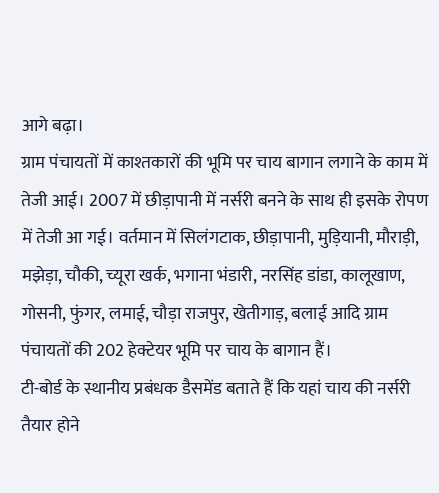आगे बढ़ा।
ग्राम पंचायतों में काश्तकारों की भूमि पर चाय बागान लगाने के काम में तेजी आई। 2007 में छीड़ापानी में नर्सरी बनने के साथ ही इसके रोपण में तेजी आ गई। वर्तमान में सिलंगटाक, छीड़ापानी, मुड़ियानी, मौराड़ी, मझेड़ा, चौकी, च्यूरा खर्क, भगाना भंडारी, नरसिंह डांडा, कालूखाण, गोसनी, फुंगर, लमाई, चौड़ा राजपुर, खेतीगाड़, बलाई आदि ग्राम पंचायतों की 202 हेक्टेयर भूमि पर चाय के बागान हैं।
टी-बोर्ड के स्थानीय प्रबंधक डैसमेंड बताते हैं कि यहां चाय की नर्सरी तैयार होने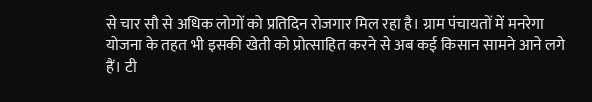से चार सौ से अधिक लोगों को प्रतिदिन रोजगार मिल रहा है। ग्राम पंचायतों में मनरेगा योजना के तहत भी इसकी खेती को प्रोत्साहित करने से अब कई किसान सामने आने लगे हैं। टी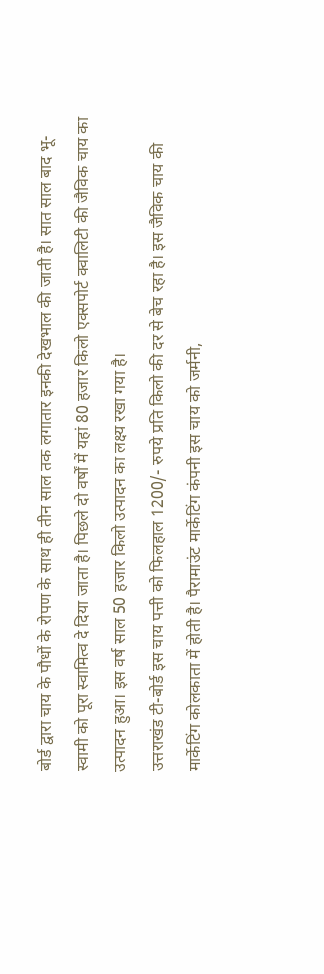बोर्ड द्वारा चाय के पौधों के रोपण के साथ ही तीन साल तक लगातार इनकी देखभाल की जाती है। सात साल बाद भू-स्वामी को पूरा स्वामित्व दे दिया जाता है। पिछले दो वर्षों में यहां 80 हजार किलो एक्सपोर्ट क्वालिटी की जैविक चाय का उत्पादन हुआ। इस वर्ष साल 50 हजार किलो उत्पादन का लक्ष्य रखा गया है।
उत्तराखंड टी-बोर्ड इस चाय पत्ती को फिलहाल 1200/- रुपये प्रति किलो की दर से बेच रहा है। इस जैविक चाय की मार्केटिंग कोलकाता में होती है। पैरामाउंट मार्केटिंग कंपनी इस चाय को जर्मनी,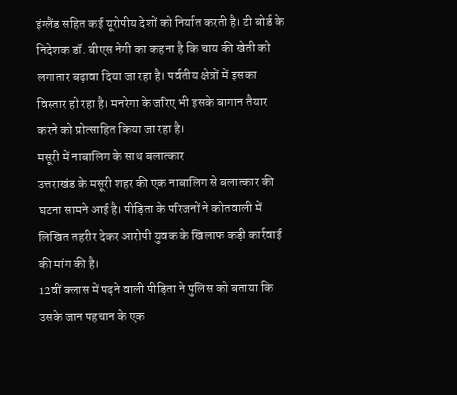इंग्लैंड सहित कई यूरोपीय देशों को निर्यात करती है। टी बोर्ड के निदेशक डॉ. बीएस नेगी का कहना है कि चाय की खेती को लगातार बढ़ावा दिया जा रहा है। पर्वतीय क्षेत्रों में इसका विस्तार हो रहा है। मनरेगा के जरिए भी इसके बागान तैयार करने को प्रोत्साहित किया जा रहा है।
मसूरी में नाबालिग के साथ बलात्कार
उत्तराखंड के मसूरी शहर की एक नाबालिग से बलात्कार की घटना सामने आई है। पीड़िता के परिजनों ने कोतवाली में लिखित तहरीर देकर आरोपी युवक के खिलाफ कड़ी कार्रवाई की मांग की है।
12वीं क्लास में पढ़ने वाली पीड़िता ने पुलिस को बताया कि उसके जान पहचान के एक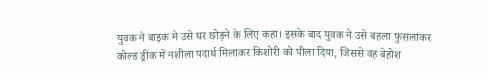युवक ने बाइक मे उसे घर छोड़ने के लिए कहा। इसके बाद युवक ने उसे बहला फुसलाकर कोल्ड ड्रींक में नशीला पदार्थ मिलाकर किशोरी को पीला दिया, जिससे वह बेहोश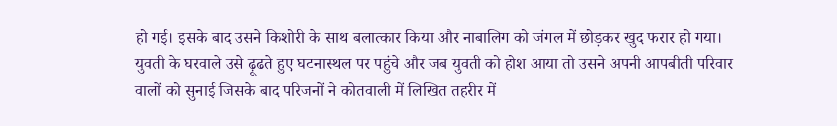हो गई। इसके बाद उसने किशोरी के साथ बलात्कार किया और नाबालिग को जंगल में छोड़कर खुद फरार हो गया।
युवती के घरवाले उसे ढ़ूढते हुए घटनास्थल पर पहुंचे और जब युवती को होश आया तो उसने अपनी आपबीती परिवार वालों को सुनाई जिसके बाद परिजनों ने कोतवाली में लिखित तहरीर में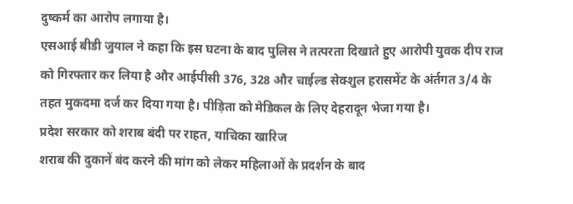दुष्कर्म का आरोप लगाया है।
एसआई बीडी जुयाल ने कहा कि इस घटना के बाद पुलिस ने तत्परता दिखाते हुए आरोपी युवक दीप राज को गिरफ्तार कर लिया है और आईपीसी 376, 328 और चाईल्ड सेक्शुल हरासमेंट के अंर्तगत 3/4 के तहत मुकदमा दर्ज कर दिया गया है। पीड़िता को मेडिकल के लिए देहरादून भेजा गया है।
प्रदेश सरकार को शराब बंदी पर राहत, याचिका खारिज
शराब की दुकानें बंद करने की मांग को लेकर महिलाओं के प्रदर्शन के बाद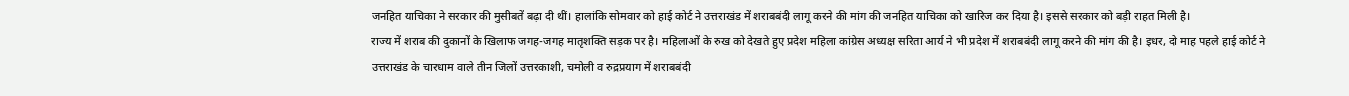जनहित याचिका ने सरकार की मुसीबतें बढ़ा दी थीं। हालांकि सोमवार को हाई कोर्ट ने उत्तराखंड में शराबबंदी लागू करने की मांग की जनहित याचिका को खारिज कर दिया है। इससे सरकार को बड़ी राहत मिली है।
राज्य में शराब की दुकानों के खिलाफ जगह-जगह मातृशक्ति सड़क पर है। महिलाओं के रुख को देखते हुए प्रदेश महिला कांग्रेस अध्यक्ष सरिता आर्य ने भी प्रदेश में शराबबंदी लागू करने की मांग की है। इधर, दो माह पहले हाई कोर्ट ने उत्तराखंड के चारधाम वाले तीन जिलों उत्तरकाशी, चमोली व रुद्रप्रयाग में शराबबंदी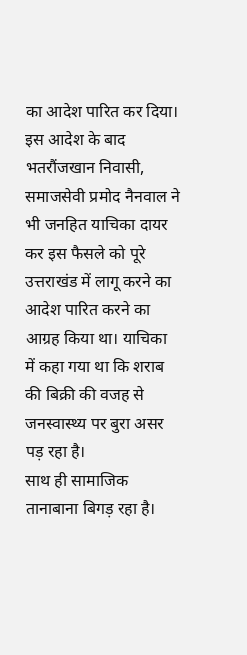का आदेश पारित कर दिया।
इस आदेश के बाद भतरौंजखान निवासी, समाजसेवी प्रमोद नैनवाल ने भी जनहित याचिका दायर कर इस फैसले को पूरे उत्तराखंड में लागू करने का आदेश पारित करने का आग्रह किया था। याचिका में कहा गया था कि शराब की बिक्री की वजह से जनस्वास्थ्य पर बुरा असर पड़ रहा है।
साथ ही सामाजिक तानाबाना बिगड़ रहा है।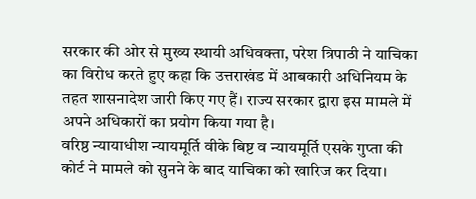सरकार की ओर से मुख्य स्थायी अधिवक्ता, परेश त्रिपाठी ने याचिका का विरोध करते हुए कहा कि उत्तराखंड में आबकारी अधिनियम के तहत शासनादेश जारी किए गए हैं। राज्य सरकार द्वारा इस मामले में अपने अधिकारों का प्रयोग किया गया है।
वरिष्ठ न्यायाधीश न्यायमूर्ति वीके बिष्ट व न्यायमूर्ति एसके गुप्ता की कोर्ट ने मामले को सुनने के बाद याचिका को खारिज कर दिया।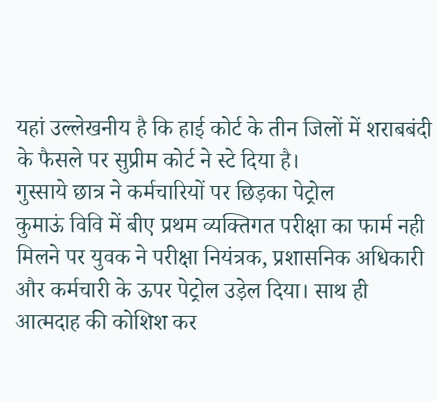यहां उल्लेखनीय है कि हाई कोर्ट के तीन जिलों में शराबबंदी के फैसले पर सुप्रीम कोर्ट ने स्टे दिया है।
गुस्साये छात्र ने कर्मचारियों पर छिड़का पेट्रोल
कुमाऊं विवि में बीए प्रथम व्यक्तिगत परीक्षा का फार्म नही मिलने पर युवक ने परीक्षा नियंत्रक, प्रशासनिक अधिकारी और कर्मचारी के ऊपर पेट्रोल उड़ेल दिया। साथ ही आत्मदाह की कोशिश कर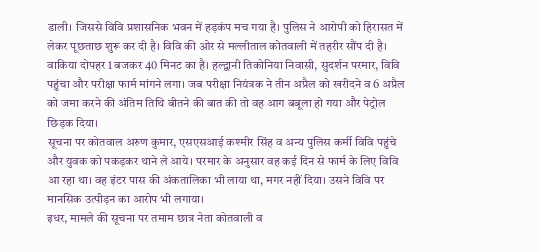डाली। जिससे विवि प्रशासनिक भवन में हड़कंप मच गया है। पुलिस ने आरोपी को हिरासत में लेकर पूछताछ शुरू कर दी है। विवि की ओर से मल्लीताल कोतवाली में तहरीर सौंप दी है।
वाकिया दोपहर 1 बजकर 40 मिनट का है। हल्द्वानी तिकोनिया निवासी, सुदर्शन परमार, विवि पहुंचा और परीक्षा फार्म मांगने लगा। जब परीक्षा नियंत्रक ने तीन अप्रैल को खरीदने व 6 अप्रैल को जमा करने की अंतिम तिथि बीतने की बात की तो वह आग बबूला हो गया और पेट्रोल छिड़क दिया।
सूचना पर कोतवाल अरुण कुमार, एसएसआई कश्मीर सिंह व अन्य पुलिस कर्मी विवि पहुंचे और युवक को पकड़कर थाने ले आये। परमार के अनुसार वह कई दिन से फार्म के लिए विवि आ रहा था। वह इंटर पास की अंकतालिका भी लाया था, मगर नहीं दिया। उसने विवि पर मानसिक उत्पीड़न का आरोप भी लगाया।
इधर, मामले की सूचना पर तमाम छात्र नेता कोतवाली व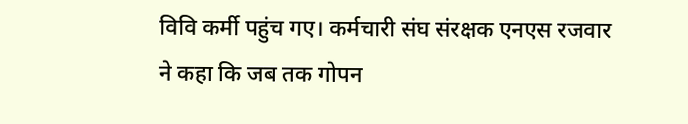विवि कर्मी पहुंच गए। कर्मचारी संघ संरक्षक एनएस रजवार ने कहा कि जब तक गोपन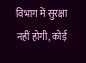विभाग में सुरक्षा नहीं होगी, कोई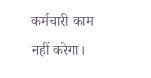कर्मचारी काम नहीं करेगा।